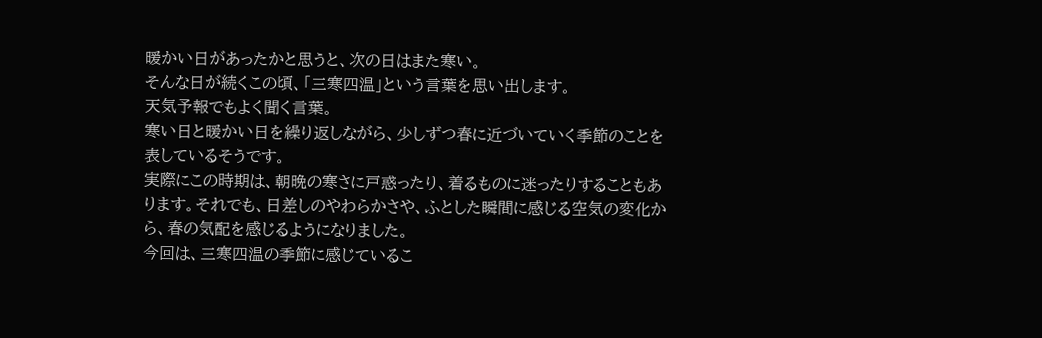暖かい日があったかと思うと、次の日はまた寒い。
そんな日が続くこの頃、「三寒四温」という言葉を思い出します。
天気予報でもよく聞く言葉。
寒い日と暖かい日を繰り返しながら、少しずつ春に近づいていく季節のことを表しているそうです。
実際にこの時期は、朝晩の寒さに戸惑ったり、着るものに迷ったりすることもあります。それでも、日差しのやわらかさや、ふとした瞬間に感じる空気の変化から、春の気配を感じるようになりました。
今回は、三寒四温の季節に感じているこ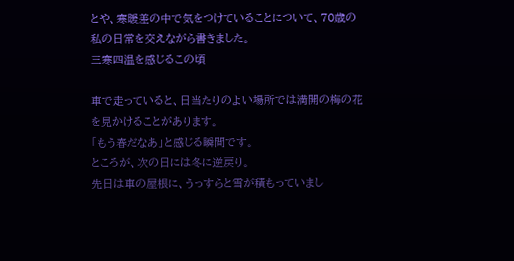とや、寒暖差の中で気をつけていることについて、70歳の私の日常を交えながら書きました。
三寒四温を感じるこの頃

車で走っていると、日当たりのよい場所では満開の梅の花を見かけることがあります。
「もう春だなあ」と感じる瞬間です。
ところが、次の日には冬に逆戻り。
先日は車の屋根に、うっすらと雪が積もっていまし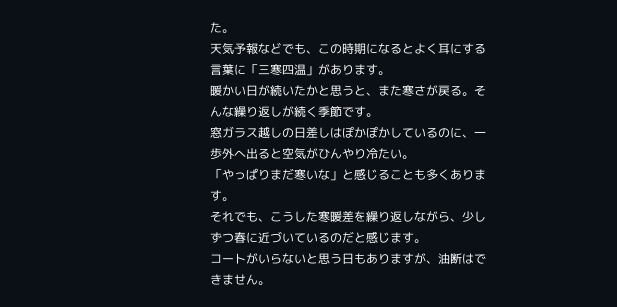た。
天気予報などでも、この時期になるとよく耳にする言葉に「三寒四温」があります。
暖かい日が続いたかと思うと、また寒さが戻る。そんな繰り返しが続く季節です。
窓ガラス越しの日差しはぽかぽかしているのに、一歩外へ出ると空気がひんやり冷たい。
「やっぱりまだ寒いな」と感じることも多くあります。
それでも、こうした寒暖差を繰り返しながら、少しずつ春に近づいているのだと感じます。
コートがいらないと思う日もありますが、油断はできません。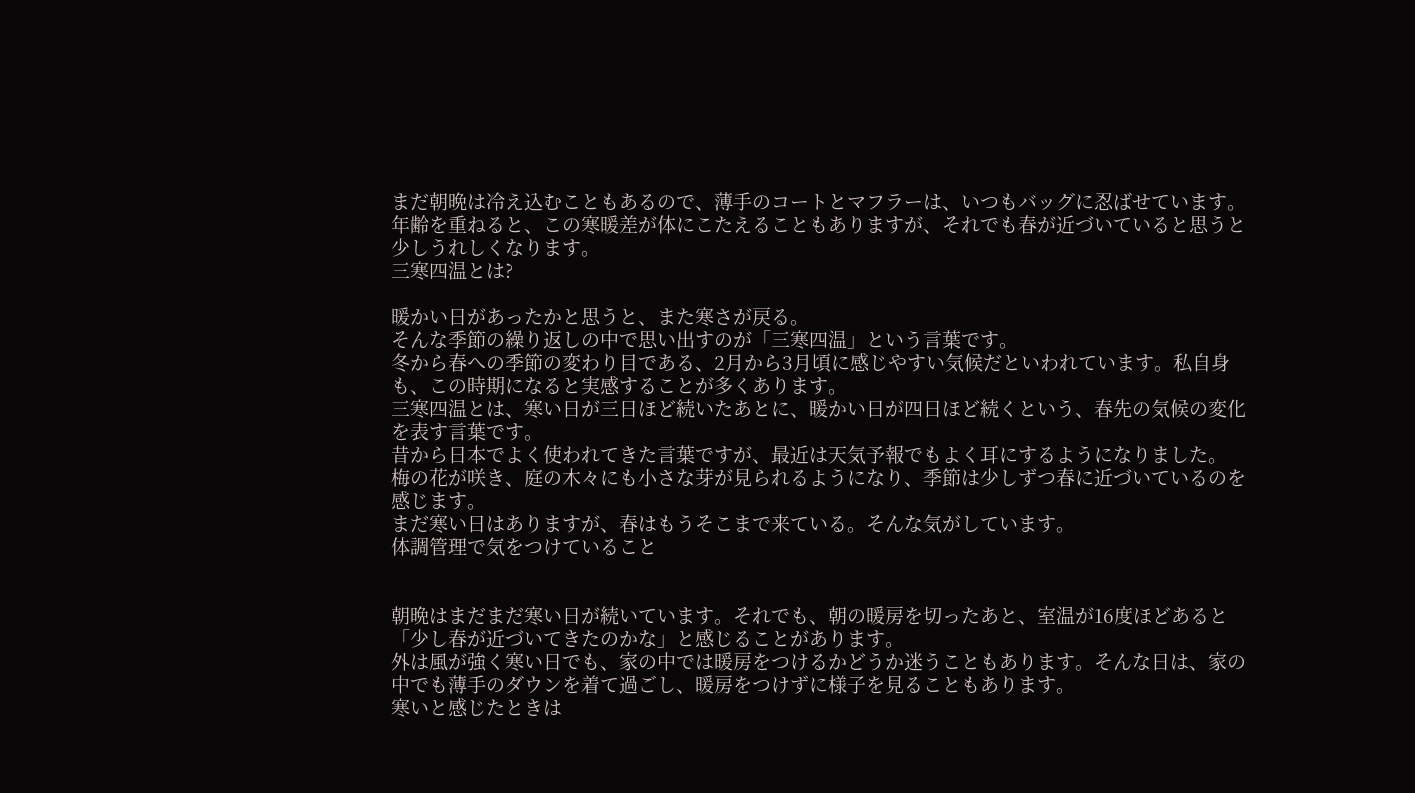まだ朝晩は冷え込むこともあるので、薄手のコートとマフラーは、いつもバッグに忍ばせています。
年齢を重ねると、この寒暖差が体にこたえることもありますが、それでも春が近づいていると思うと少しうれしくなります。
三寒四温とは?

暖かい日があったかと思うと、また寒さが戻る。
そんな季節の繰り返しの中で思い出すのが「三寒四温」という言葉です。
冬から春への季節の変わり目である、2月から3月頃に感じやすい気候だといわれています。私自身も、この時期になると実感することが多くあります。
三寒四温とは、寒い日が三日ほど続いたあとに、暖かい日が四日ほど続くという、春先の気候の変化を表す言葉です。
昔から日本でよく使われてきた言葉ですが、最近は天気予報でもよく耳にするようになりました。
梅の花が咲き、庭の木々にも小さな芽が見られるようになり、季節は少しずつ春に近づいているのを感じます。
まだ寒い日はありますが、春はもうそこまで来ている。そんな気がしています。
体調管理で気をつけていること


朝晩はまだまだ寒い日が続いています。それでも、朝の暖房を切ったあと、室温が16度ほどあると「少し春が近づいてきたのかな」と感じることがあります。
外は風が強く寒い日でも、家の中では暖房をつけるかどうか迷うこともあります。そんな日は、家の中でも薄手のダウンを着て過ごし、暖房をつけずに様子を見ることもあります。
寒いと感じたときは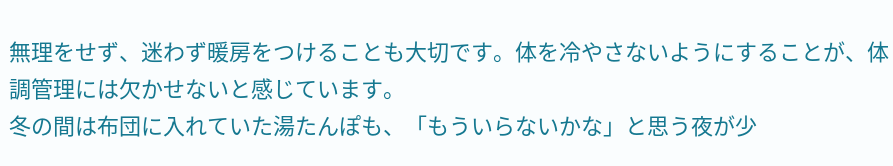無理をせず、迷わず暖房をつけることも大切です。体を冷やさないようにすることが、体調管理には欠かせないと感じています。
冬の間は布団に入れていた湯たんぽも、「もういらないかな」と思う夜が少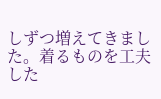しずつ増えてきました。着るものを工夫した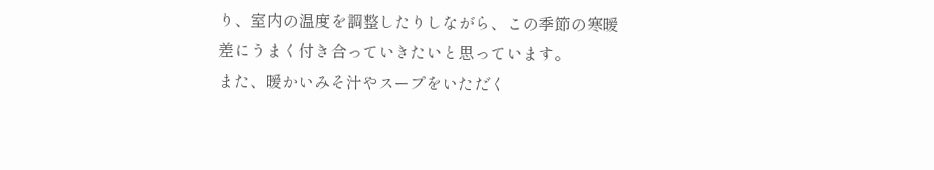り、室内の温度を調整したりしながら、この季節の寒暖差にうまく付き合っていきたいと思っています。
また、暖かいみそ汁やスープをいただく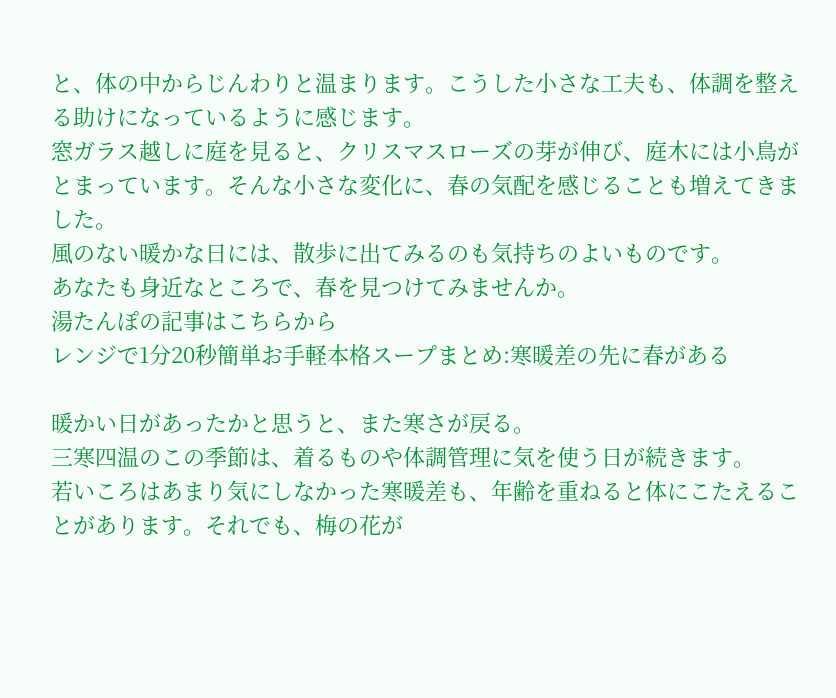と、体の中からじんわりと温まります。こうした小さな工夫も、体調を整える助けになっているように感じます。
窓ガラス越しに庭を見ると、クリスマスローズの芽が伸び、庭木には小鳥がとまっています。そんな小さな変化に、春の気配を感じることも増えてきました。
風のない暖かな日には、散歩に出てみるのも気持ちのよいものです。
あなたも身近なところで、春を見つけてみませんか。
湯たんぽの記事はこちらから
レンジで1分20秒簡単お手軽本格スープまとめ:寒暖差の先に春がある

暖かい日があったかと思うと、また寒さが戻る。
三寒四温のこの季節は、着るものや体調管理に気を使う日が続きます。
若いころはあまり気にしなかった寒暖差も、年齢を重ねると体にこたえることがあります。それでも、梅の花が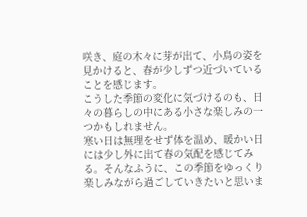咲き、庭の木々に芽が出て、小鳥の姿を見かけると、春が少しずつ近づいていることを感じます。
こうした季節の変化に気づけるのも、日々の暮らしの中にある小さな楽しみの一つかもしれません。
寒い日は無理をせず体を温め、暖かい日には少し外に出て春の気配を感じてみる。そんなふうに、この季節をゆっくり楽しみながら過ごしていきたいと思いま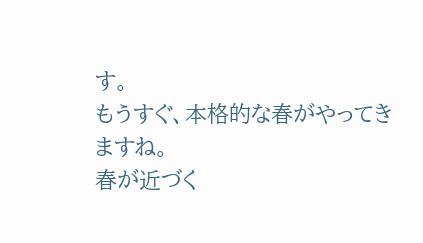す。
もうすぐ、本格的な春がやってきますね。
春が近づく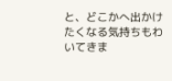と、どこかへ出かけたくなる気持ちもわいてきま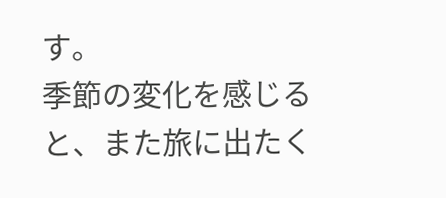す。
季節の変化を感じると、また旅に出たく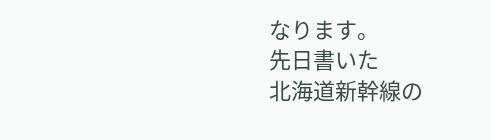なります。
先日書いた
北海道新幹線の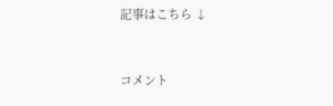記事はこちら ↓


コメント